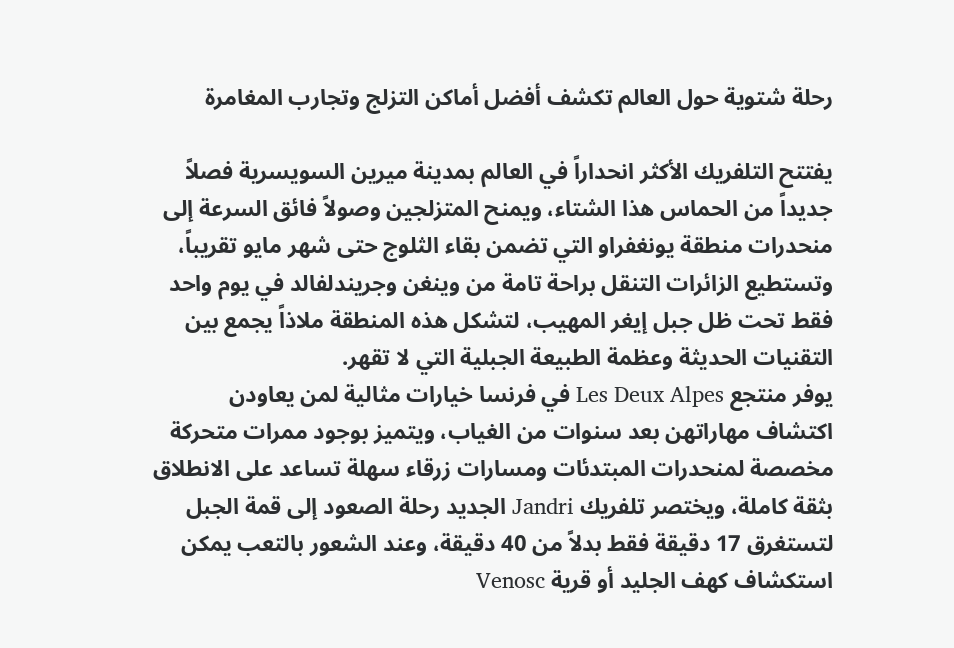رحلة شتوية حول العالم تكشف أفضل أماكن التزلج وتجارب المغامرة

يفتتح التلفريك الأكثر انحداراً في العالم بمدينة ميرين السويسرية فصلاً جديداً من الحماس هذا الشتاء، ويمنح المتزلجين وصولاً فائق السرعة إلى منحدرات منطقة يونغفراو التي تضمن بقاء الثلوج حتى شهر مايو تقريباً، وتستطيع الزائرات التنقل براحة تامة من وينغن وجريندلفالد في يوم واحد فقط تحت ظل جبل إيغر المهيب، لتشكل هذه المنطقة ملاذاً يجمع بين التقنيات الحديثة وعظمة الطبيعة الجبلية التي لا تقهر.
يوفر منتجع Les Deux Alpes في فرنسا خيارات مثالية لمن يعاودن اكتشاف مهاراتهن بعد سنوات من الغياب، ويتميز بوجود ممرات متحركة مخصصة لمنحدرات المبتدئات ومسارات زرقاء سهلة تساعد على الانطلاق بثقة كاملة، ويختصر تلفريك Jandri الجديد رحلة الصعود إلى قمة الجبل لتستغرق 17 دقيقة فقط بدلاً من 40 دقيقة، وعند الشعور بالتعب يمكن استكشاف كهف الجليد أو قرية Venosc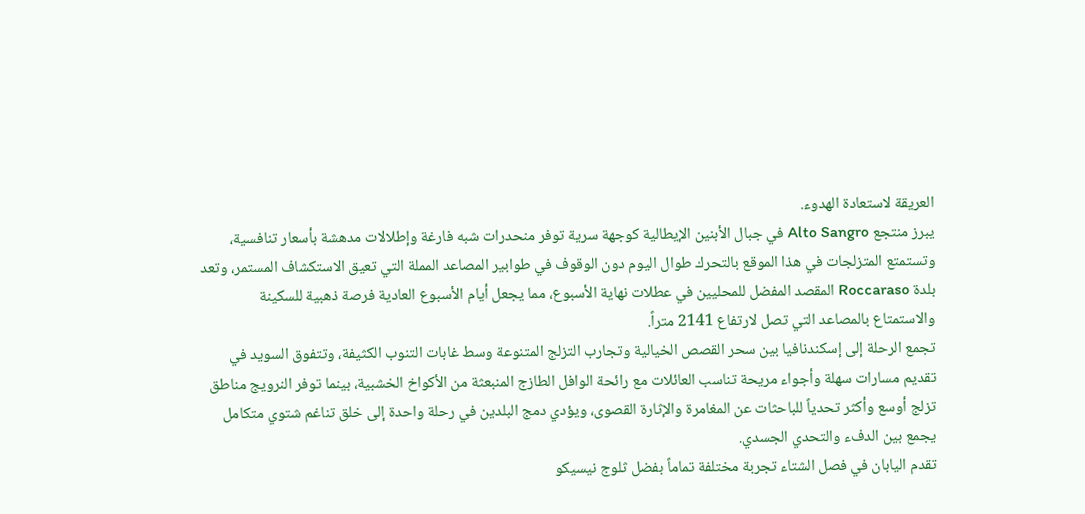العريقة لاستعادة الهدوء.
يبرز منتجع Alto Sangro في جبال الأبنين الإيطالية كوجهة سرية توفر منحدرات شبه فارغة وإطلالات مدهشة بأسعار تنافسية، وتستمتع المتزلجات في هذا الموقع بالتحرك طوال اليوم دون الوقوف في طوابير المصاعد المملة التي تعيق الاستكشاف المستمر، وتعد بلدة Roccaraso المقصد المفضل للمحليين في عطلات نهاية الأسبوع، مما يجعل أيام الأسبوع العادية فرصة ذهبية للسكينة والاستمتاع بالمصاعد التي تصل لارتفاع 2141 متراً.
تجمع الرحلة إلى إسكندنافيا بين سحر القصص الخيالية وتجارب التزلج المتنوعة وسط غابات التنوب الكثيفة، وتتفوق السويد في تقديم مسارات سهلة وأجواء مريحة تناسب العائلات مع رائحة الوافل الطازج المنبعثة من الأكواخ الخشبية، بينما توفر النرويج مناطق تزلج أوسع وأكثر تحدياً للباحثات عن المغامرة والإثارة القصوى، ويؤدي دمج البلدين في رحلة واحدة إلى خلق تناغم شتوي متكامل يجمع بين الدفء والتحدي الجسدي.
تقدم اليابان في فصل الشتاء تجربة مختلفة تماماً بفضل ثلوج نيسيكو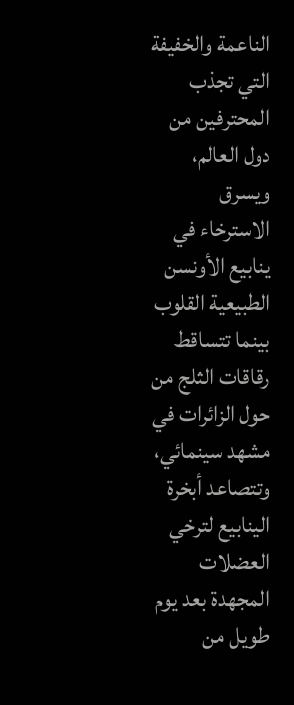الناعمة والخفيفة التي تجذب المحترفين من دول العالم، ويسرق الاسترخاء في ينابيع الأونسن الطبيعية القلوب بينما تتساقط رقاقات الثلج من حول الزائرات في مشهد سينمائي، وتتصاعد أبخرة الينابيع لترخي العضلات المجهدة بعد يوم طويل من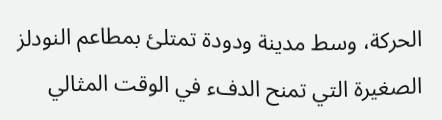الحركة، وسط مدينة ودودة تمتلئ بمطاعم النودلز الصغيرة التي تمنح الدفء في الوقت المثالي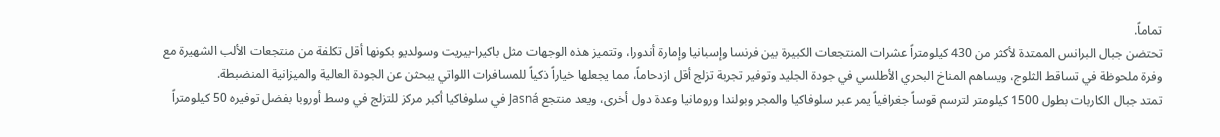تماماً.
تحتضن جبال البرانس الممتدة لأكثر من 430 كيلومتراً عشرات المنتجعات الكبيرة بين فرنسا وإسبانيا وإمارة أندورا، وتتميز هذه الوجهات مثل باكيرا-بيريت وسولديو بكونها أقل تكلفة من منتجعات الألب الشهيرة مع وفرة ملحوظة في تساقط الثلوج، ويساهم المناخ البحري الأطلسي في جودة الجليد وتوفير تجربة تزلج أقل ازدحاماً، مما يجعلها خياراً ذكياً للمسافرات اللواتي يبحثن عن الجودة العالية والميزانية المنضبطة.
تمتد جبال الكاربات بطول 1500 كيلومتر لترسم قوساً جغرافياً يمر عبر سلوفاكيا والمجر وبولندا ورومانيا وعدة دول أخرى، ويعد منتجع Jasná في سلوفاكيا أكبر مركز للتزلج في وسط أوروبا بفضل توفيره 50 كيلومتراً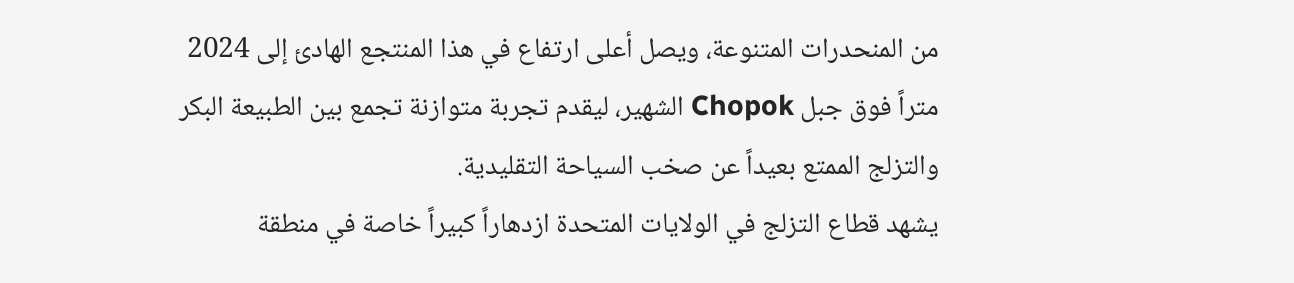من المنحدرات المتنوعة، ويصل أعلى ارتفاع في هذا المنتجع الهادئ إلى 2024 متراً فوق جبل Chopok الشهير، ليقدم تجربة متوازنة تجمع بين الطبيعة البكر والتزلج الممتع بعيداً عن صخب السياحة التقليدية.
يشهد قطاع التزلج في الولايات المتحدة ازدهاراً كبيراً خاصة في منطقة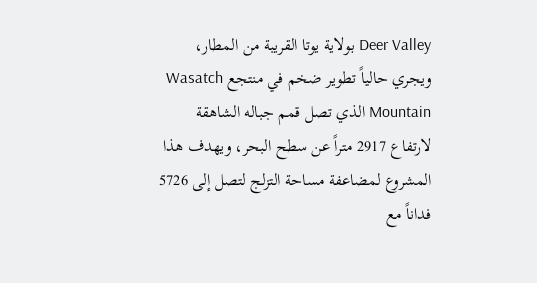Deer Valley بولاية يوتا القريبة من المطار، ويجري حالياً تطوير ضخم في منتجع Wasatch Mountain الذي تصل قمم جباله الشاهقة لارتفاع 2917 متراً عن سطح البحر، ويهدف هذا المشروع لمضاعفة مساحة التزلج لتصل إلى 5726 فداناً مع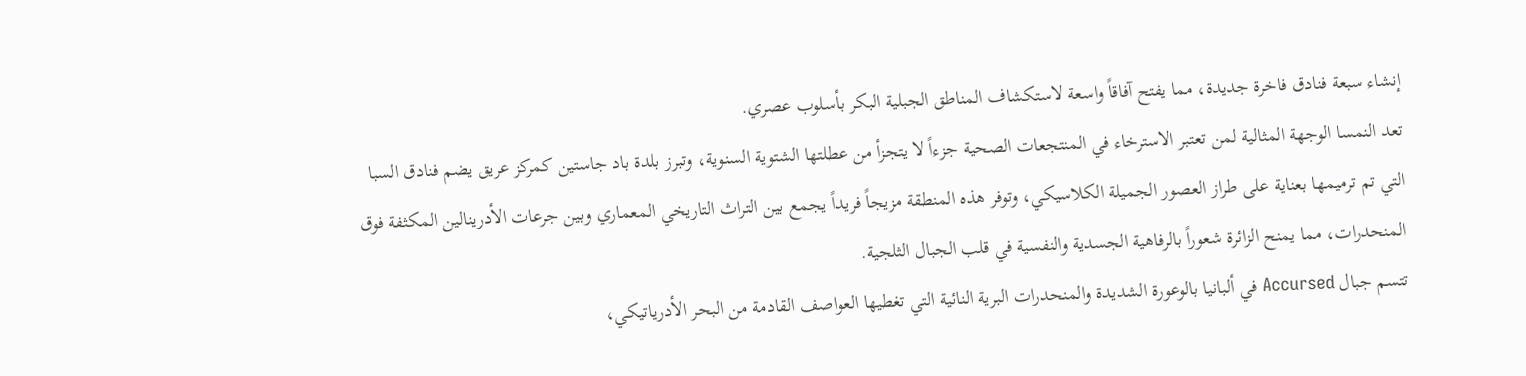إنشاء سبعة فنادق فاخرة جديدة، مما يفتح آفاقاً واسعة لاستكشاف المناطق الجبلية البكر بأسلوب عصري.
تعد النمسا الوجهة المثالية لمن تعتبر الاسترخاء في المنتجعات الصحية جزءاً لا يتجزأ من عطلتها الشتوية السنوية، وتبرز بلدة باد جاستين كمركز عريق يضم فنادق السبا التي تم ترميمها بعناية على طراز العصور الجميلة الكلاسيكي، وتوفر هذه المنطقة مزيجاً فريداً يجمع بين التراث التاريخي المعماري وبين جرعات الأدرينالين المكثفة فوق المنحدرات، مما يمنح الزائرة شعوراً بالرفاهية الجسدية والنفسية في قلب الجبال الثلجية.
تتسم جبال Accursed في ألبانيا بالوعورة الشديدة والمنحدرات البرية النائية التي تغطيها العواصف القادمة من البحر الأدرياتيكي،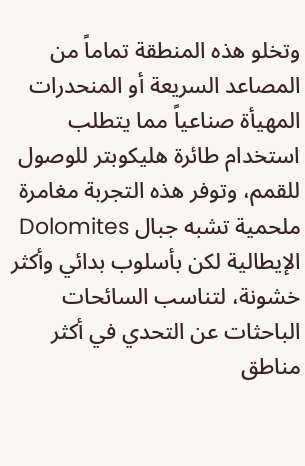وتخلو هذه المنطقة تماماً من المصاعد السريعة أو المنحدرات المهيأة صناعياً مما يتطلب استخدام طائرة هليكوبتر للوصول للقمم، وتوفر هذه التجربة مغامرة ملحمية تشبه جبال Dolomites الإيطالية لكن بأسلوب بدائي وأكثر خشونة، لتناسب السائحات الباحثات عن التحدي في أكثر مناطق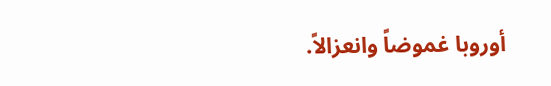أوروبا غموضاً وانعزالاً.